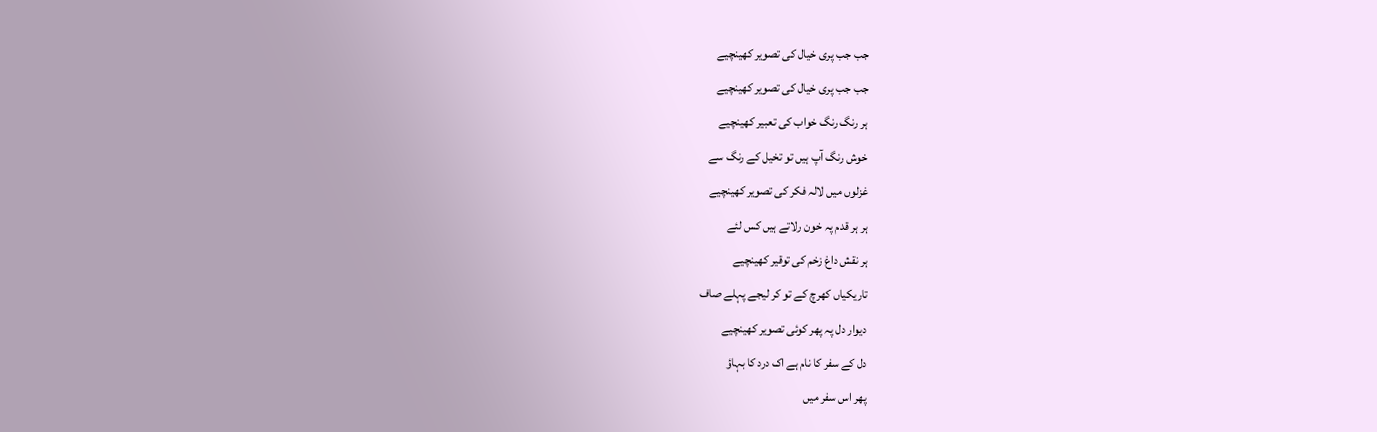جب جب پری خیال کی تصویر کھینچیے
جب جب پری خیال کی تصویر کھینچیے
ہر رنگ رنگ خواب کی تعبیر کھینچیے
خوش رنگ آپ ہیں تو تخیل کے رنگ سے
غزلوں میں لالہ فکر کی تصویر کھینچیے
ہر ہر قدم پہ خون رلاتے ہیں کس لئے
ہر نقش داغ زخم کی توقیر کھینچیے
تاریکیاں کھرچ کے تو کر لیجے پہلے صاف
دیوار دل پہ پھر کوئی تصویر کھینچیے
دل کے سفر کا نام ہے اک درد کا بہاؤ
پھر اس سفر میں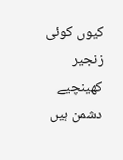کیوں کوئی زنجیر کھینچیے
دشمن ہیں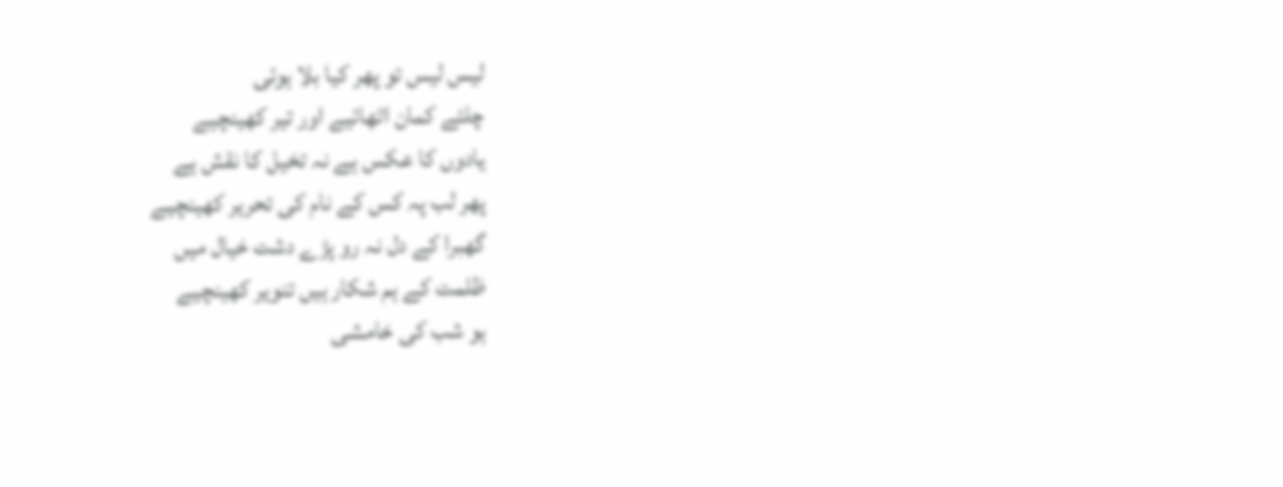لیس لیس تو پھر کیا بلا ہوئی
چلئے کمان اٹھائیے اور تیر کھینچیے
یادوں کا عکس ہے نہ تخیل کا نقش ہے
پھر لب پہ کس کے نام کی تحریر کھینچیے
گھبرا کے دل نہ رو پڑے دشت خیال میں
ظلمت کے ہم شکار ہیں تنویر کھینچیے
ہو شب کی خامشی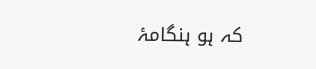کہ ہو ہنگامۂ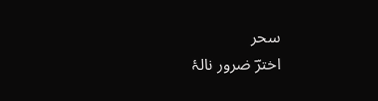سحر
اخترؔ ضرور نالۂ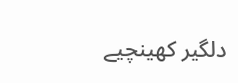دلگیر کھینچیے